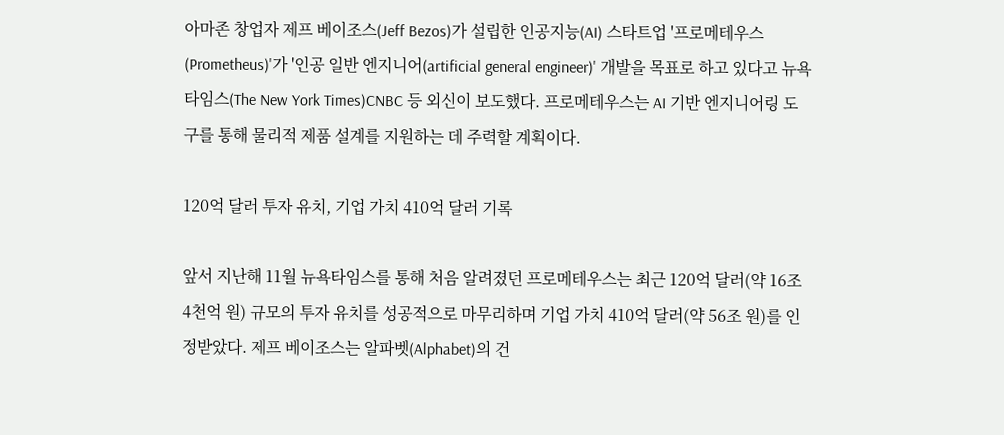아마존 창업자 제프 베이조스(Jeff Bezos)가 설립한 인공지능(AI) 스타트업 '프로메테우스(Prometheus)'가 '인공 일반 엔지니어(artificial general engineer)' 개발을 목표로 하고 있다고 뉴욕타임스(The New York Times)CNBC 등 외신이 보도했다. 프로메테우스는 AI 기반 엔지니어링 도구를 통해 물리적 제품 설계를 지원하는 데 주력할 계획이다.

120억 달러 투자 유치, 기업 가치 410억 달러 기록

앞서 지난해 11월 뉴욕타임스를 통해 처음 알려졌던 프로메테우스는 최근 120억 달러(약 16조 4천억 원) 규모의 투자 유치를 성공적으로 마무리하며 기업 가치 410억 달러(약 56조 원)를 인정받았다. 제프 베이조스는 알파벳(Alphabet)의 건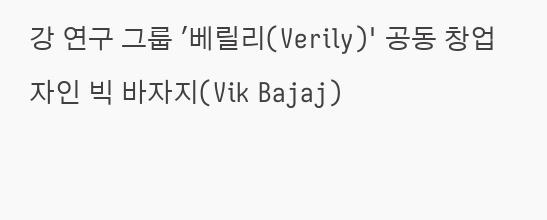강 연구 그룹 '베릴리(Verily)' 공동 창업자인 빅 바자지(Vik Bajaj)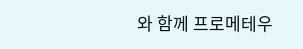와 함께 프로메테우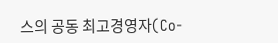스의 공동 최고경영자(Co-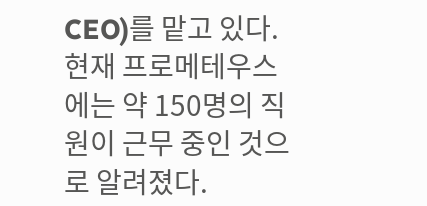CEO)를 맡고 있다. 현재 프로메테우스에는 약 150명의 직원이 근무 중인 것으로 알려졌다.